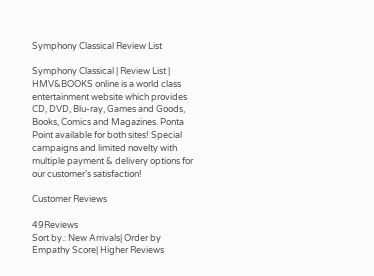Symphony Classical Review List

Symphony Classical | Review List | HMV&BOOKS online is a world class entertainment website which provides CD, DVD, Blu-ray, Games and Goods, Books, Comics and Magazines. Ponta Point available for both sites! Special campaigns and limited novelty with multiple payment & delivery options for our customer’s satisfaction!

Customer Reviews

49Reviews
Sort by.: New Arrivals| Order by Empathy Score| Higher Reviews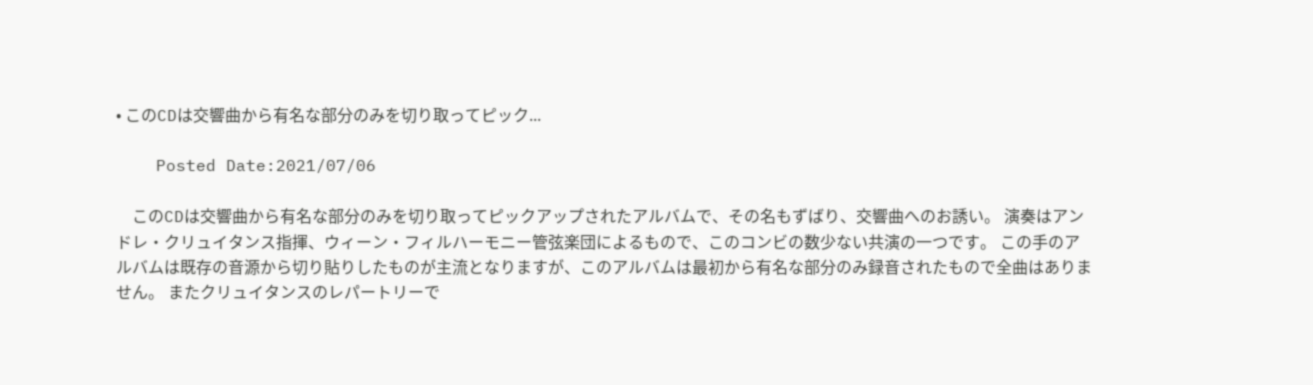• このCDは交響曲から有名な部分のみを切り取ってピック...

    Posted Date:2021/07/06

    このCDは交響曲から有名な部分のみを切り取ってピックアップされたアルバムで、その名もずばり、交響曲へのお誘い。 演奏はアンドレ・クリュイタンス指揮、ウィーン・フィルハーモニー管弦楽団によるもので、このコンビの数少ない共演の一つです。 この手のアルバムは既存の音源から切り貼りしたものが主流となりますが、このアルバムは最初から有名な部分のみ録音されたもので全曲はありません。 またクリュイタンスのレパートリーで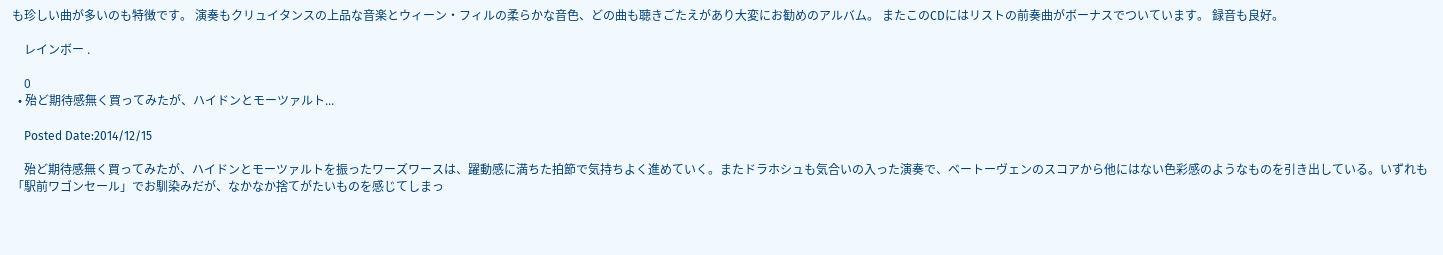も珍しい曲が多いのも特徴です。 演奏もクリュイタンスの上品な音楽とウィーン・フィルの柔らかな音色、どの曲も聴きごたえがあり大変にお勧めのアルバム。 またこのCDにはリストの前奏曲がボーナスでついています。 録音も良好。

    レインボー .

    0
  • 殆ど期待感無く買ってみたが、ハイドンとモーツァルト...

    Posted Date:2014/12/15

    殆ど期待感無く買ってみたが、ハイドンとモーツァルトを振ったワーズワースは、躍動感に満ちた拍節で気持ちよく進めていく。またドラホシュも気合いの入った演奏で、ベートーヴェンのスコアから他にはない色彩感のようなものを引き出している。いずれも「駅前ワゴンセール」でお馴染みだが、なかなか捨てがたいものを感じてしまっ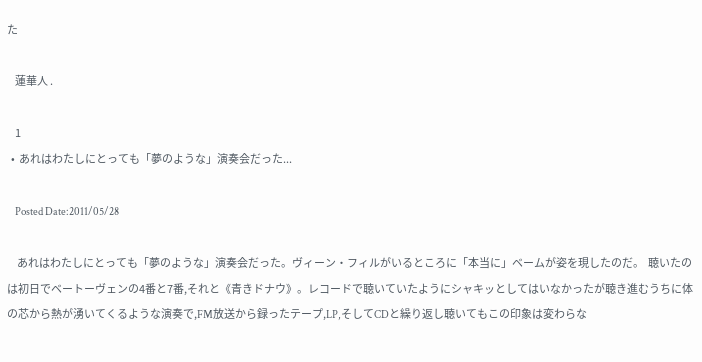た

    蓮華人 .

    1
  •  あれはわたしにとっても「夢のような」演奏会だった...

    Posted Date:2011/05/28

     あれはわたしにとっても「夢のような」演奏会だった。ヴィーン・フィルがいるところに「本当に」ベームが姿を現したのだ。  聴いたのは初日でベートーヴェンの4番と7番,それと《青きドナウ》。レコードで聴いていたようにシャキッとしてはいなかったが聴き進むうちに体の芯から熱が湧いてくるような演奏で,FM放送から録ったテープ,LP,そしてCDと繰り返し聴いてもこの印象は変わらな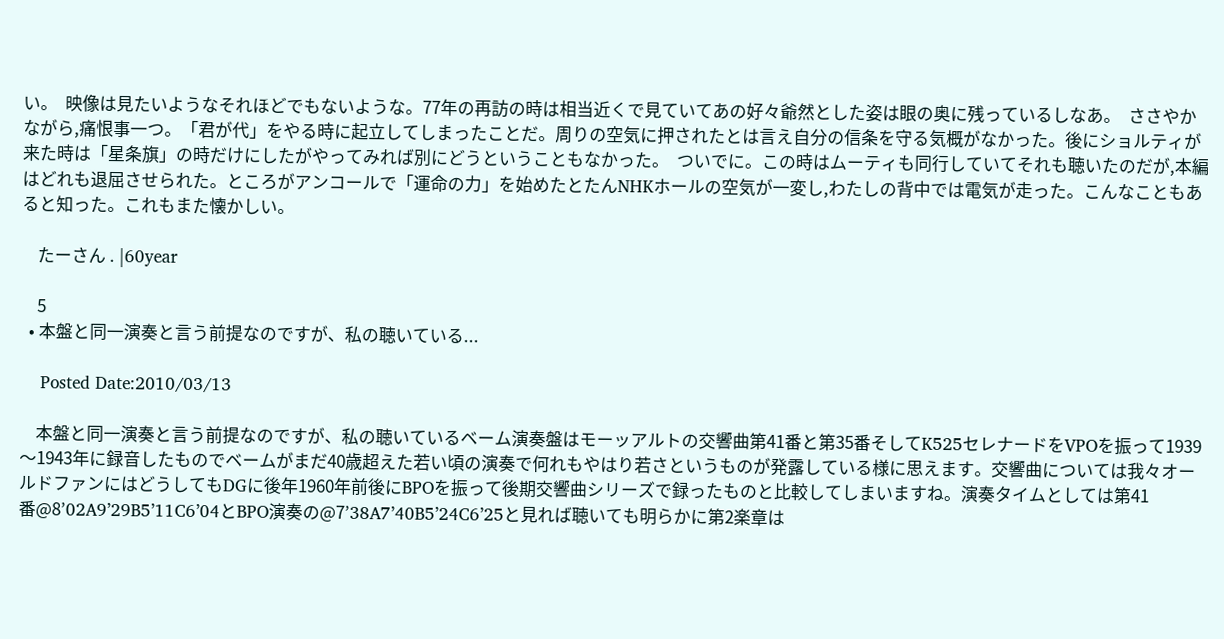い。  映像は見たいようなそれほどでもないような。77年の再訪の時は相当近くで見ていてあの好々爺然とした姿は眼の奥に残っているしなあ。  ささやかながら,痛恨事一つ。「君が代」をやる時に起立してしまったことだ。周りの空気に押されたとは言え自分の信条を守る気概がなかった。後にショルティが来た時は「星条旗」の時だけにしたがやってみれば別にどうということもなかった。  ついでに。この時はムーティも同行していてそれも聴いたのだが,本編はどれも退屈させられた。ところがアンコールで「運命の力」を始めたとたんNHKホールの空気が一変し,わたしの背中では電気が走った。こんなこともあると知った。これもまた懐かしい。

    たーさん . |60year

    5
  • 本盤と同一演奏と言う前提なのですが、私の聴いている...

    Posted Date:2010/03/13

    本盤と同一演奏と言う前提なのですが、私の聴いているベーム演奏盤はモーッアルトの交響曲第41番と第35番そしてK525セレナードをVPOを振って1939〜1943年に録音したものでベームがまだ40歳超えた若い頃の演奏で何れもやはり若さというものが発露している様に思えます。交響曲については我々オールドファンにはどうしてもDGに後年1960年前後にBPOを振って後期交響曲シリーズで録ったものと比較してしまいますね。演奏タイムとしては第41番@8’02A9’29B5’11C6’04とBPO演奏の@7’38A7’40B5’24C6’25と見れば聴いても明らかに第2楽章は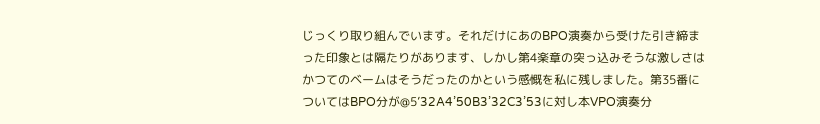じっくり取り組んでいます。それだけにあのBPO演奏から受けた引き締まった印象とは隔たりがあります、しかし第4楽章の突っ込みそうな激しさはかつてのベームはそうだったのかという感慨を私に残しました。第35番についてはBPO分が@5’32A4’50B3’32C3’53に対し本VPO演奏分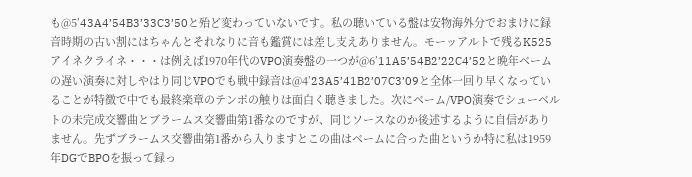も@5’43A4’54B3’33C3’50と殆ど変わっていないです。私の聴いている盤は安物海外分でおまけに録音時期の古い割にはちゃんとそれなりに音も鑑賞には差し支えありません。モーッアルトで残るK525アイネクライネ・・・は例えば1970年代のVPO演奏盤の一つが@6’11A5’54B2’22C4’52と晩年ベームの遅い演奏に対しやはり同じVPOでも戦中録音は@4’23A5’41B2’07C3’09と全体一回り早くなっていることが特徴で中でも最終楽章のテンポの触りは面白く聴きました。次にベーム/VPO演奏でシューベルトの未完成交響曲とブラームス交響曲第1番なのですが、同じソースなのか後述するように自信がありません。先ずブラームス交響曲第1番から入りますとこの曲はベームに合った曲というか特に私は1959年DGでBPOを振って録っ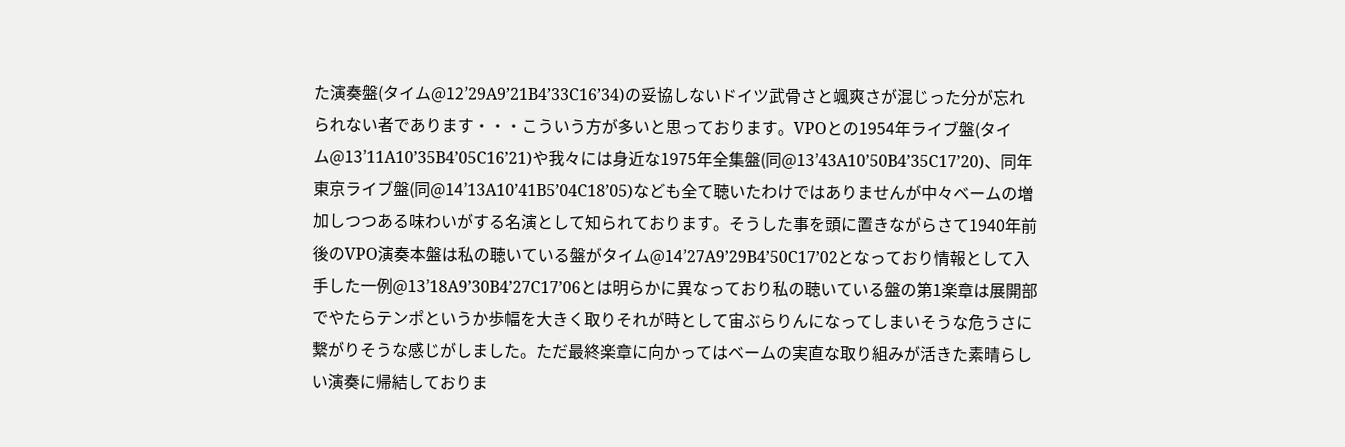た演奏盤(タイム@12’29A9’21B4’33C16’34)の妥協しないドイツ武骨さと颯爽さが混じった分が忘れられない者であります・・・こういう方が多いと思っております。VPOとの1954年ライブ盤(タイム@13’11A10’35B4’05C16’21)や我々には身近な1975年全集盤(同@13’43A10’50B4’35C17’20)、同年東京ライブ盤(同@14’13A10’41B5’04C18’05)なども全て聴いたわけではありませんが中々ベームの増加しつつある味わいがする名演として知られております。そうした事を頭に置きながらさて1940年前後のVPO演奏本盤は私の聴いている盤がタイム@14’27A9’29B4’50C17’02となっており情報として入手した一例@13’18A9’30B4’27C17’06とは明らかに異なっており私の聴いている盤の第1楽章は展開部でやたらテンポというか歩幅を大きく取りそれが時として宙ぶらりんになってしまいそうな危うさに繋がりそうな感じがしました。ただ最終楽章に向かってはベームの実直な取り組みが活きた素晴らしい演奏に帰結しておりま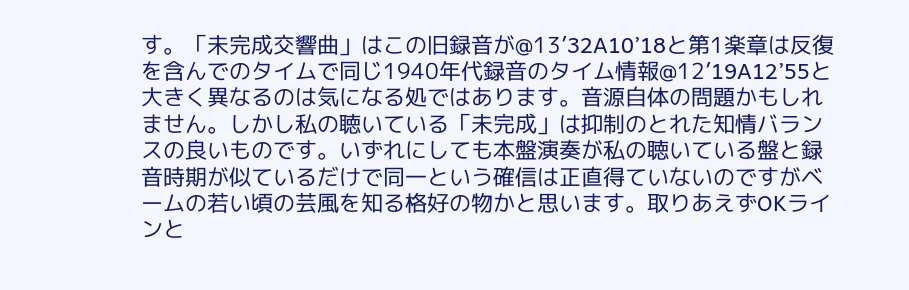す。「未完成交響曲」はこの旧録音が@13’32A10’18と第1楽章は反復を含んでのタイムで同じ1940年代録音のタイム情報@12’19A12’55と大きく異なるのは気になる処ではあります。音源自体の問題かもしれません。しかし私の聴いている「未完成」は抑制のとれた知情バランスの良いものです。いずれにしても本盤演奏が私の聴いている盤と録音時期が似ているだけで同一という確信は正直得ていないのですがベームの若い頃の芸風を知る格好の物かと思います。取りあえずOKラインと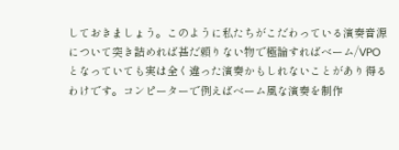しておきましょう。このように私たちがこだわっている演奏音源について突き詰めれば甚だ頼りない物で極論すればベーム/VPOとなっていても実は全く違った演奏かもしれないことがあり得るわけです。コンピーターで例えばベーム風な演奏を制作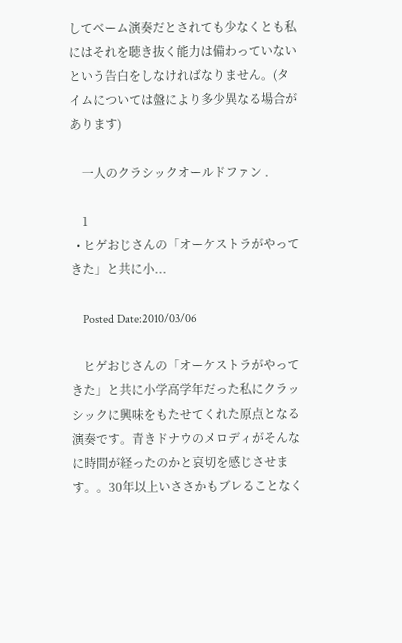してベーム演奏だとされても少なくとも私にはそれを聴き抜く能力は備わっていないという告白をしなければなりません。(タイムについては盤により多少異なる場合があります)

    一人のクラシックオールドファン .

    1
  • ヒゲおじさんの「オーケストラがやってきた」と共に小...

    Posted Date:2010/03/06

    ヒゲおじさんの「オーケストラがやってきた」と共に小学高学年だった私にクラッシックに興味をもたせてくれた原点となる演奏です。青きドナウのメロディがそんなに時間が経ったのかと哀切を感じさせます。。30年以上いささかもブレることなく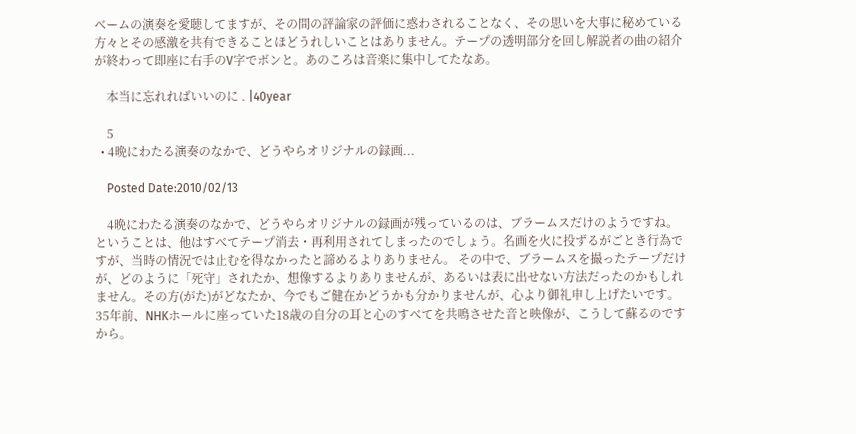ベームの演奏を愛聴してますが、その間の評論家の評価に惑わされることなく、その思いを大事に秘めている方々とその感激を共有できることほどうれしいことはありません。テープの透明部分を回し解説者の曲の紹介が終わって即座に右手のV字でボンと。あのころは音楽に集中してたなあ。

    本当に忘れればいいのに . |40year

    5
  • 4晩にわたる演奏のなかで、どうやらオリジナルの録画...

    Posted Date:2010/02/13

    4晩にわたる演奏のなかで、どうやらオリジナルの録画が残っているのは、ブラームスだけのようですね。ということは、他はすべてテープ消去・再利用されてしまったのでしょう。名画を火に投ずるがごとき行為ですが、当時の情況では止むを得なかったと諦めるよりありません。 その中で、ブラームスを撮ったテープだけが、どのように「死守」されたか、想像するよりありませんが、あるいは表に出せない方法だったのかもしれません。その方(がた)がどなたか、今でもご健在かどうかも分かりませんが、心より御礼申し上げたいです。35年前、NHKホールに座っていた18歳の自分の耳と心のすべてを共鳴させた音と映像が、こうして蘇るのですから。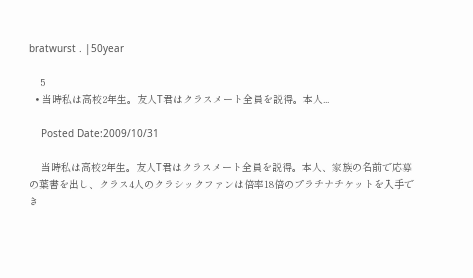bratwurst . |50year

    5
  • 当時私は高校2年生。友人T君はクラスメート全員を説得。本人...

    Posted Date:2009/10/31

    当時私は高校2年生。友人T君はクラスメート全員を説得。本人、家族の名前で応募の葉書を出し、クラス4人のクラシックファンは倍率18倍のプラチナチケットを入手でき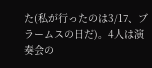た(私が行ったのは3/17、ブラームスの日だ)。4人は演奏会の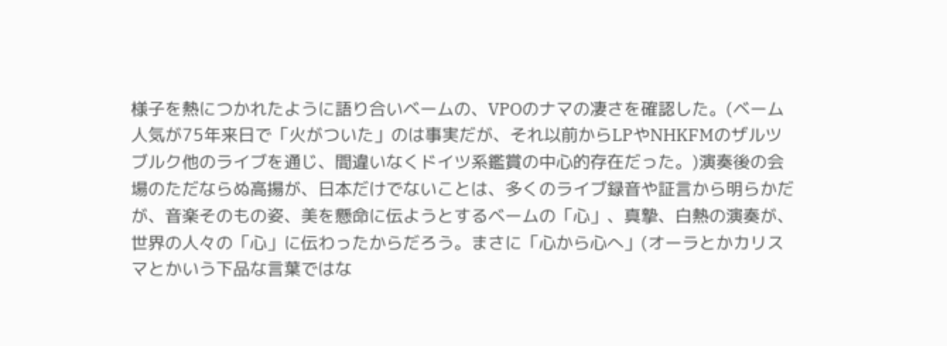様子を熱につかれたように語り合いベームの、VPOのナマの凄さを確認した。(ベーム人気が75年来日で「火がついた」のは事実だが、それ以前からLPやNHKFMのザルツブルク他のライブを通じ、間違いなくドイツ系鑑賞の中心的存在だった。)演奏後の会場のただならぬ高揚が、日本だけでないことは、多くのライブ録音や証言から明らかだが、音楽そのもの姿、美を懸命に伝ようとするベームの「心」、真摯、白熱の演奏が、世界の人々の「心」に伝わったからだろう。まさに「心から心へ」(オーラとかカリスマとかいう下品な言葉ではな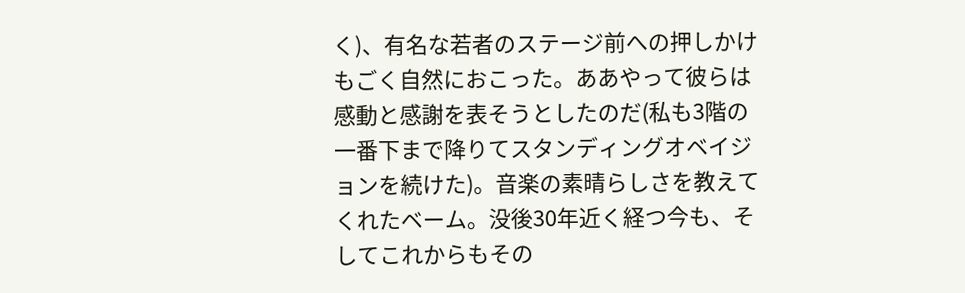く)、有名な若者のステージ前への押しかけもごく自然におこった。ああやって彼らは感動と感謝を表そうとしたのだ(私も3階の一番下まで降りてスタンディングオベイジョンを続けた)。音楽の素晴らしさを教えてくれたベーム。没後30年近く経つ今も、そしてこれからもその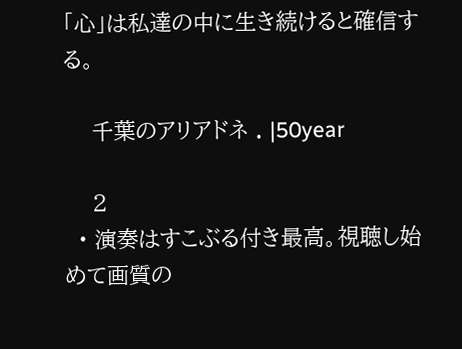「心」は私達の中に生き続けると確信する。

    千葉のアリアドネ . |50year

    2
  • 演奏はすこぶる付き最高。視聴し始めて画質の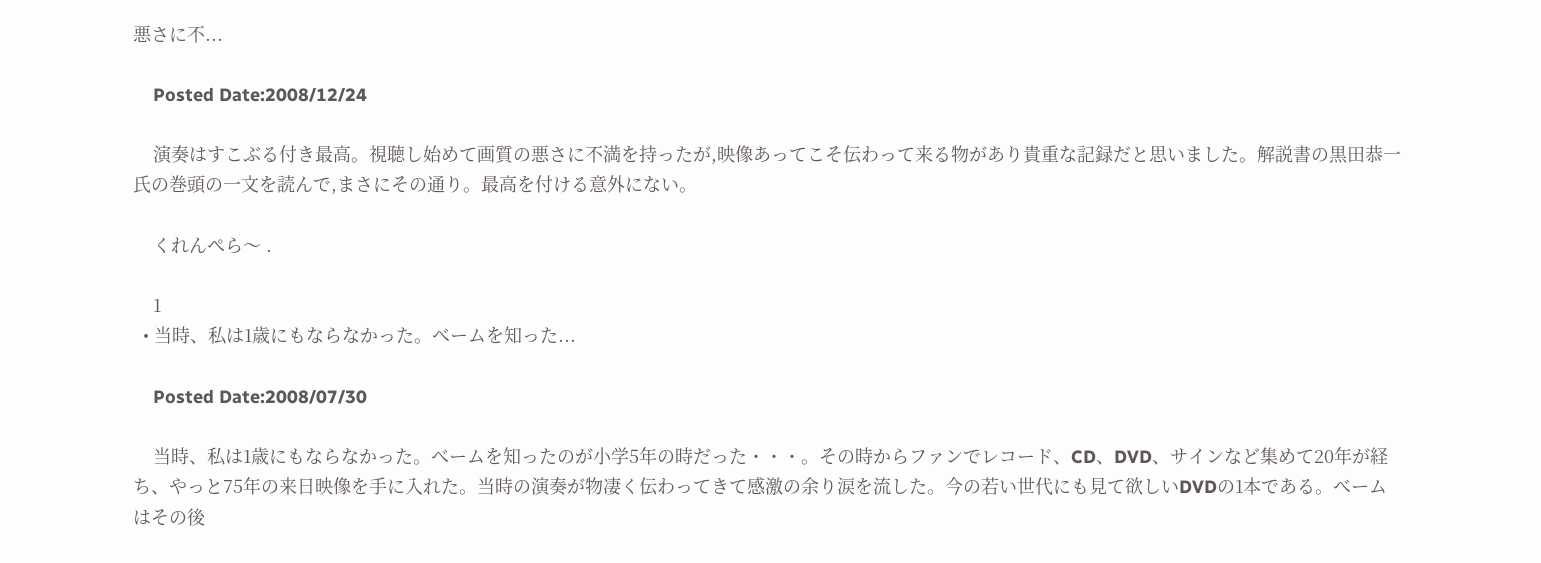悪さに不...

    Posted Date:2008/12/24

    演奏はすこぶる付き最高。視聴し始めて画質の悪さに不満を持ったが,映像あってこそ伝わって来る物があり貴重な記録だと思いました。解説書の黒田恭一氏の巻頭の一文を読んで,まさにその通り。最高を付ける意外にない。

    くれんぺら〜 .

    1
  • 当時、私は1歳にもならなかった。べームを知った...

    Posted Date:2008/07/30

    当時、私は1歳にもならなかった。べームを知ったのが小学5年の時だった・・・。その時からファンでレコード、CD、DVD、サインなど集めて20年が経ち、やっと75年の来日映像を手に入れた。当時の演奏が物凄く伝わってきて感激の余り涙を流した。今の若い世代にも見て欲しいDVDの1本である。べームはその後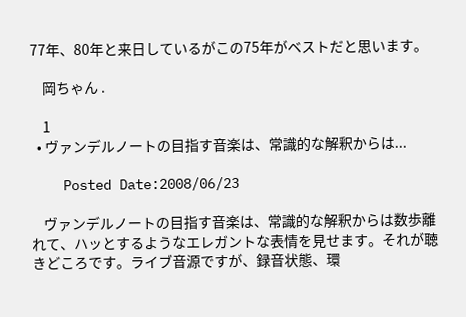77年、80年と来日しているがこの75年がベストだと思います。

    岡ちゃん .

    1
  • ヴァンデルノートの目指す音楽は、常識的な解釈からは...

    Posted Date:2008/06/23

    ヴァンデルノートの目指す音楽は、常識的な解釈からは数歩離れて、ハッとするようなエレガントな表情を見せます。それが聴きどころです。ライブ音源ですが、録音状態、環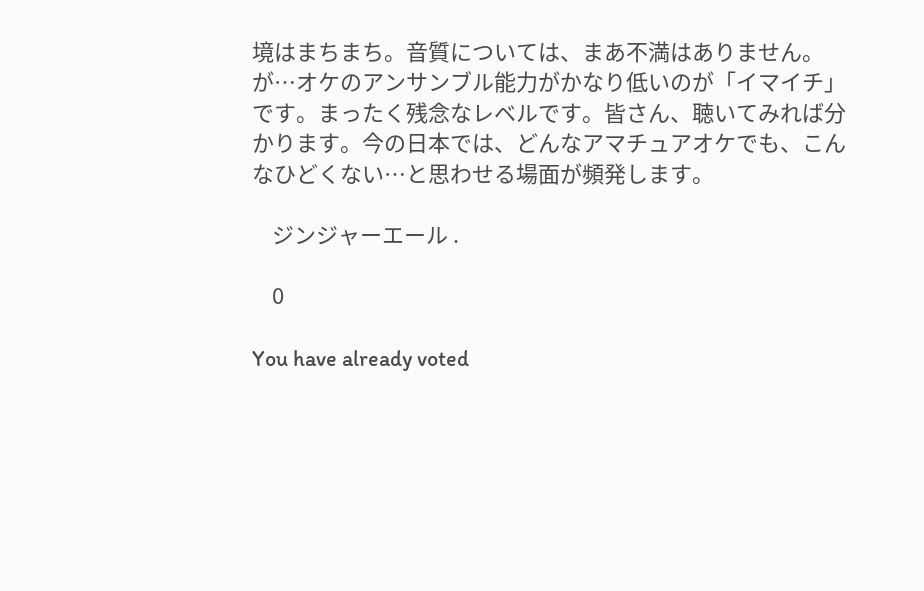境はまちまち。音質については、まあ不満はありません。が…オケのアンサンブル能力がかなり低いのが「イマイチ」です。まったく残念なレベルです。皆さん、聴いてみれば分かります。今の日本では、どんなアマチュアオケでも、こんなひどくない…と思わせる場面が頻発します。

    ジンジャーエール .

    0

You have already voted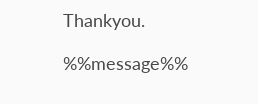Thankyou.

%%message%%